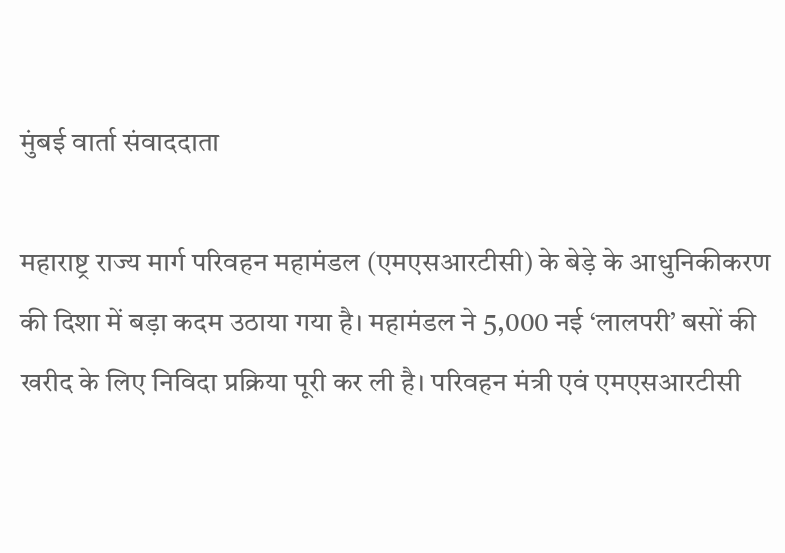मुंबई वार्ता संवाददाता

महाराष्ट्र राज्य मार्ग परिवहन महामंडल (एमएसआरटीसी) के बेड़े के आधुनिकीकरण की दिशा में बड़ा कदम उठाया गया है। महामंडल ने 5,000 नई ‘लालपरी’ बसों की खरीद के लिए निविदा प्रक्रिया पूरी कर ली है। परिवहन मंत्री एवं एमएसआरटीसी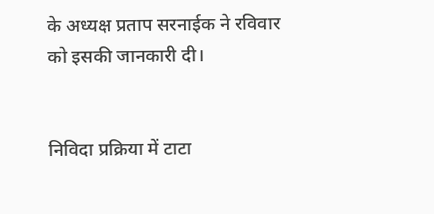के अध्यक्ष प्रताप सरनाईक ने रविवार को इसकी जानकारी दी।


निविदा प्रक्रिया में टाटा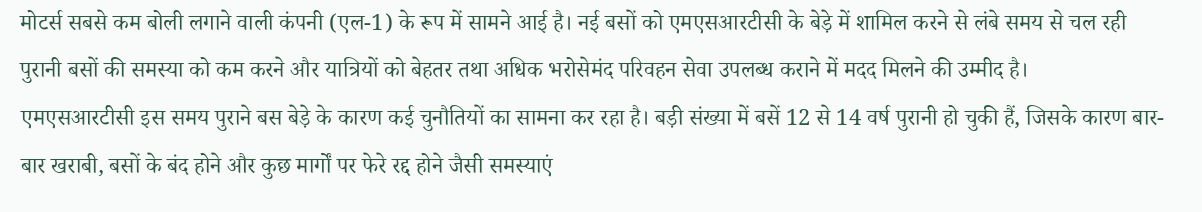मोटर्स सबसे कम बोली लगाने वाली कंपनी (एल-1) के रूप में सामने आई है। नई बसों को एमएसआरटीसी के बेड़े में शामिल करने से लंबे समय से चल रही पुरानी बसों की समस्या को कम करने और यात्रियों को बेहतर तथा अधिक भरोसेमंद परिवहन सेवा उपलब्ध कराने में मदद मिलने की उम्मीद है।
एमएसआरटीसी इस समय पुराने बस बेड़े के कारण कई चुनौतियों का सामना कर रहा है। बड़ी संख्या में बसें 12 से 14 वर्ष पुरानी हो चुकी हैं, जिसके कारण बार-बार खराबी, बसों के बंद होने और कुछ मार्गों पर फेरे रद्द होने जैसी समस्याएं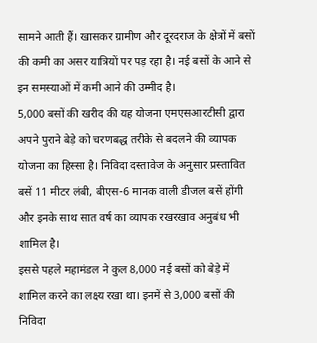सामने आती हैं। खासकर ग्रामीण और दूरदराज के क्षेत्रों में बसों की कमी का असर यात्रियों पर पड़ रहा है। नई बसों के आने से इन समस्याओं में कमी आने की उम्मीद है।
5,000 बसों की खरीद की यह योजना एमएसआरटीसी द्वारा अपने पुराने बेड़े को चरणबद्ध तरीके से बदलने की व्यापक योजना का हिस्सा है। निविदा दस्तावेज के अनुसार प्रस्तावित बसें 11 मीटर लंबी, बीएस-6 मानक वाली डीजल बसें होंगी और इनके साथ सात वर्ष का व्यापक रखरखाव अनुबंध भी शामिल है।
इससे पहले महामंडल ने कुल 8,000 नई बसों को बेड़े में शामिल करने का लक्ष्य रखा था। इनमें से 3,000 बसों की निविदा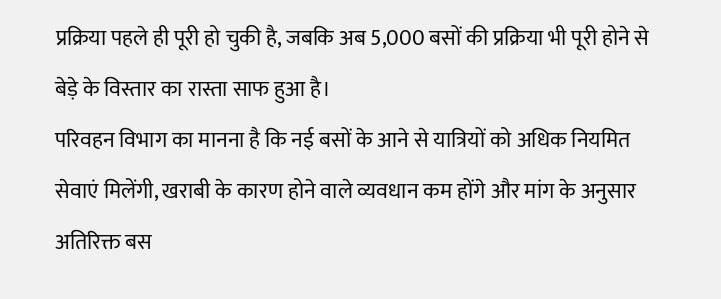प्रक्रिया पहले ही पूरी हो चुकी है, जबकि अब 5,000 बसों की प्रक्रिया भी पूरी होने से बेड़े के विस्तार का रास्ता साफ हुआ है।
परिवहन विभाग का मानना है कि नई बसों के आने से यात्रियों को अधिक नियमित सेवाएं मिलेंगी, खराबी के कारण होने वाले व्यवधान कम होंगे और मांग के अनुसार अतिरिक्त बस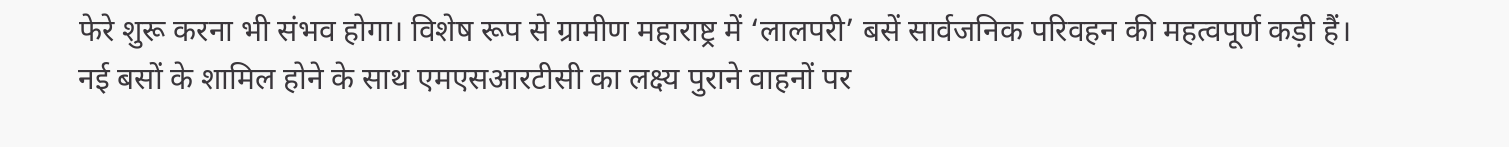फेरे शुरू करना भी संभव होगा। विशेष रूप से ग्रामीण महाराष्ट्र में ‘लालपरी’ बसें सार्वजनिक परिवहन की महत्वपूर्ण कड़ी हैं।
नई बसों के शामिल होने के साथ एमएसआरटीसी का लक्ष्य पुराने वाहनों पर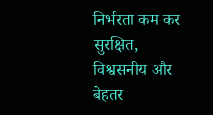निर्भरता कम कर सुरक्षित, विश्वसनीय और बेहतर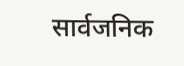सार्वजनिक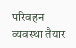परिवहन व्यवस्था तैयार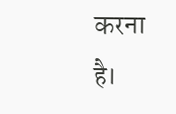करना है।